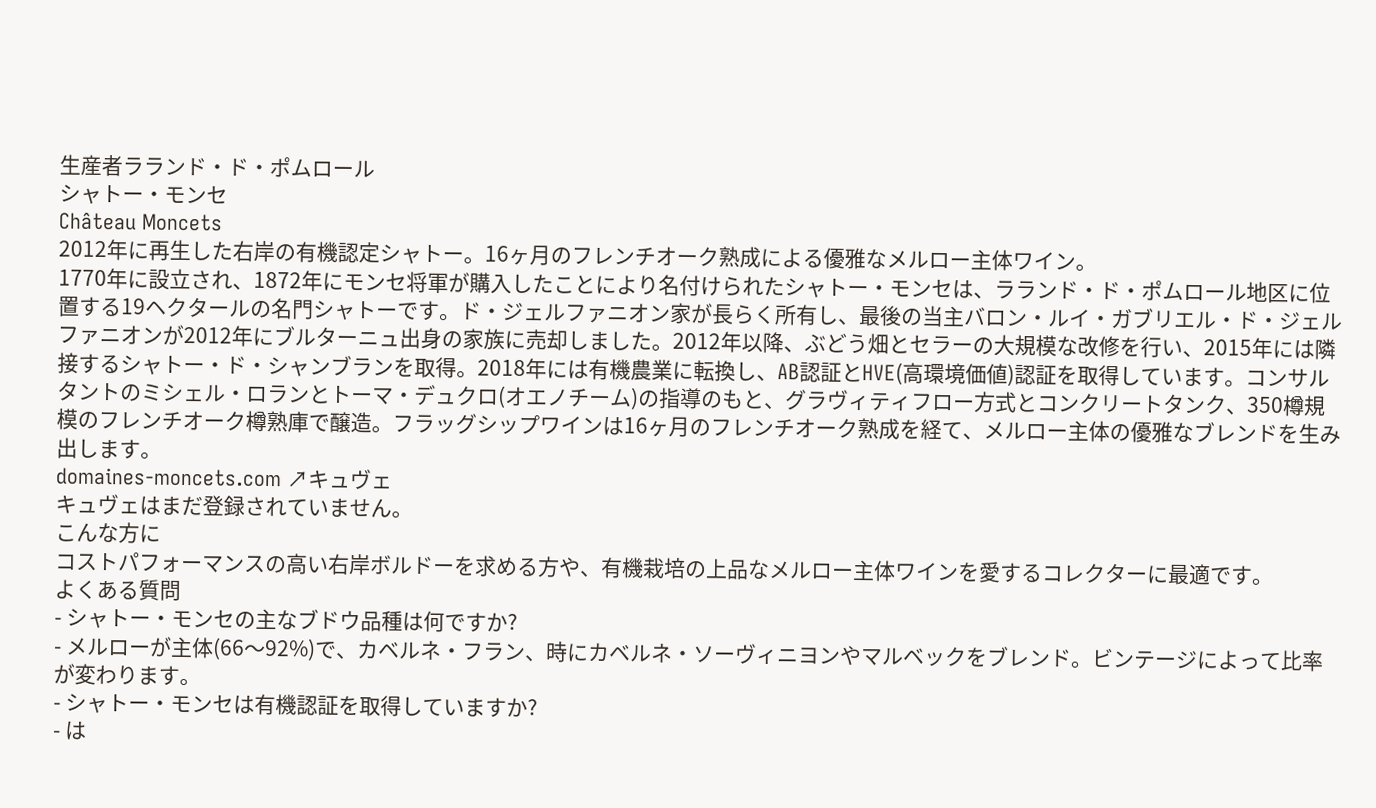生産者ラランド・ド・ポムロール
シャトー・モンセ
Château Moncets
2012年に再生した右岸の有機認定シャトー。16ヶ月のフレンチオーク熟成による優雅なメルロー主体ワイン。
1770年に設立され、1872年にモンセ将軍が購入したことにより名付けられたシャトー・モンセは、ラランド・ド・ポムロール地区に位置する19ヘクタールの名門シャトーです。ド・ジェルファニオン家が長らく所有し、最後の当主バロン・ルイ・ガブリエル・ド・ジェルファニオンが2012年にブルターニュ出身の家族に売却しました。2012年以降、ぶどう畑とセラーの大規模な改修を行い、2015年には隣接するシャトー・ド・シャンブランを取得。2018年には有機農業に転換し、AB認証とHVE(高環境価値)認証を取得しています。コンサルタントのミシェル・ロランとトーマ・デュクロ(オエノチーム)の指導のもと、グラヴィティフロー方式とコンクリートタンク、350樽規模のフレンチオーク樽熟庫で醸造。フラッグシップワインは16ヶ月のフレンチオーク熟成を経て、メルロー主体の優雅なブレンドを生み出します。
domaines-moncets.com ↗キュヴェ
キュヴェはまだ登録されていません。
こんな方に
コストパフォーマンスの高い右岸ボルドーを求める方や、有機栽培の上品なメルロー主体ワインを愛するコレクターに最適です。
よくある質問
- シャトー・モンセの主なブドウ品種は何ですか?
- メルローが主体(66〜92%)で、カベルネ・フラン、時にカベルネ・ソーヴィニヨンやマルベックをブレンド。ビンテージによって比率が変わります。
- シャトー・モンセは有機認証を取得していますか?
- は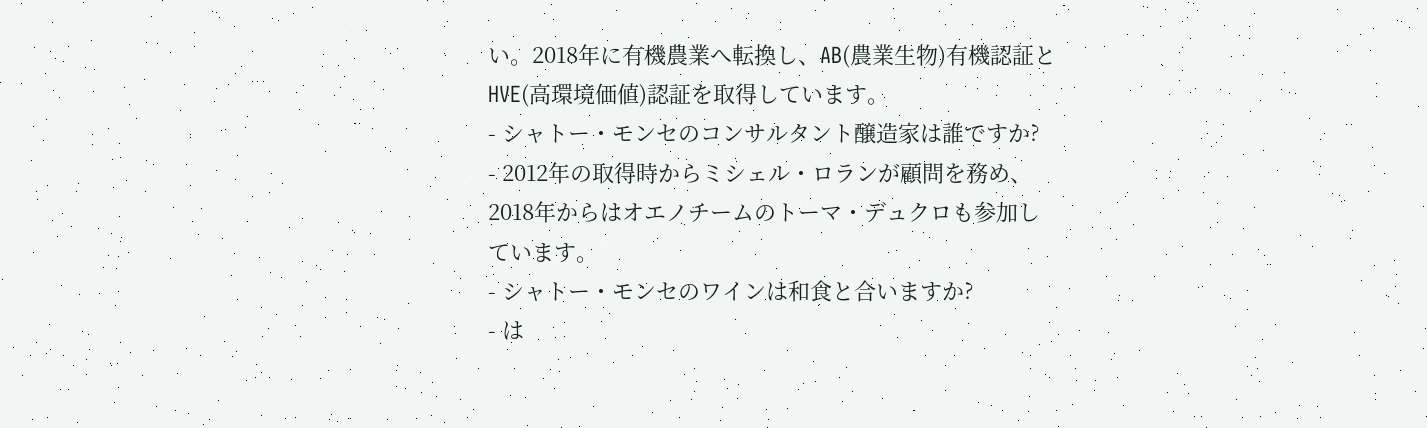い。2018年に有機農業へ転換し、AB(農業生物)有機認証とHVE(高環境価値)認証を取得しています。
- シャトー・モンセのコンサルタント醸造家は誰ですか?
- 2012年の取得時からミシェル・ロランが顧問を務め、2018年からはオエノチームのトーマ・デュクロも参加しています。
- シャトー・モンセのワインは和食と合いますか?
- は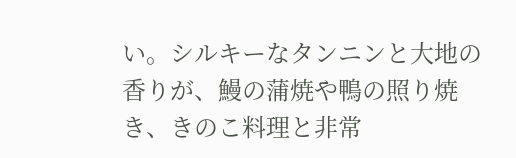い。シルキーなタンニンと大地の香りが、鰻の蒲焼や鴨の照り焼き、きのこ料理と非常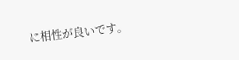に相性が良いです。